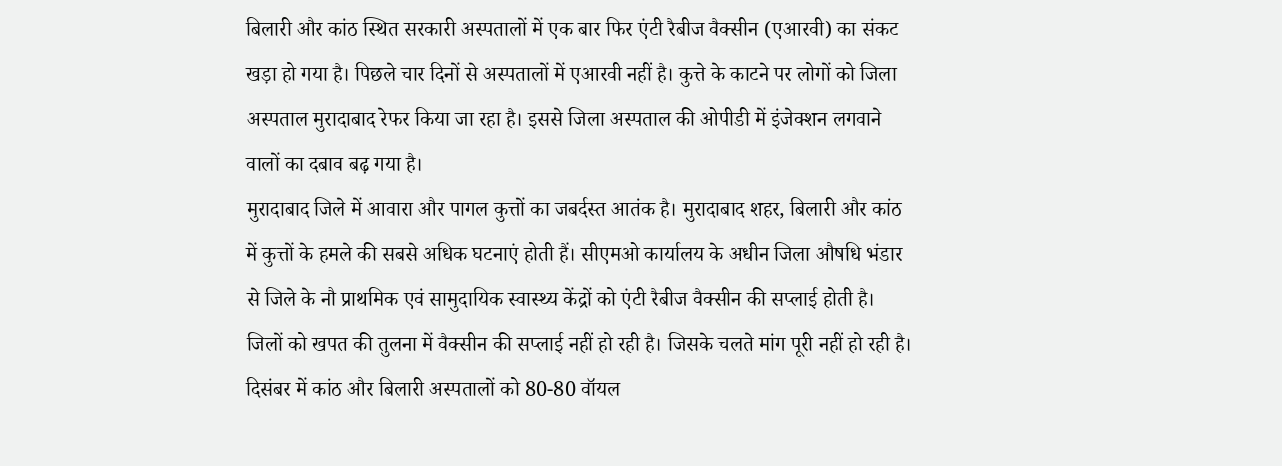बिलारी और कांठ स्थित सरकारी अस्पतालों में एक बार फिर एंटी रैबीज वैक्सीन (एआरवी) का संकट खड़ा हो गया है। पिछले चार दिनों से अस्पतालों में एआरवी नहीं है। कुत्ते के काटने पर लोगों को जिला अस्पताल मुरादाबाद रेफर किया जा रहा है। इससे जिला अस्पताल की ओपीडी में इंजेक्शन लगवाने वालों का दबाव बढ़ गया है।
मुरादाबाद जिले में आवारा और पागल कुत्तों का जबर्दस्त आतंक है। मुरादाबाद शहर, बिलारी और कांठ में कुत्तों के हमले की सबसे अधिक घटनाएं होती हैं। सीएमओ कार्यालय के अधीन जिला औषधि भंडार से जिले के नौ प्राथमिक एवं सामुदायिक स्वास्थ्य केंद्रों को एंटी रैबीज वैक्सीन की सप्लाई होती है। जिलों को खपत की तुलना में वैक्सीन की सप्लाई नहीं हो रही है। जिसके चलते मांग पूरी नहीं हो रही है। दिसंबर में कांठ और बिलारी अस्पतालों को 80-80 वॉयल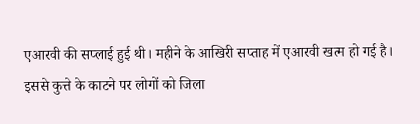एआरवी की सप्लाई हुई थी। महीने के आखिरी सप्ताह में एआरवी खत्म हो गई है। इससे कुत्ते के काटने पर लोगों को जिला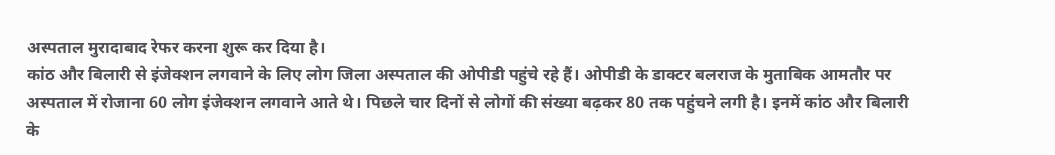अस्पताल मुरादाबाद रेफर करना शुरू कर दिया है।
कांठ और बिलारी से इंजेक्शन लगवाने के लिए लोग जिला अस्पताल की ओपीडी पहुंचे रहे हैं। ओपीडी के डाक्टर बलराज के मुताबिक आमतौर पर अस्पताल में रोजाना 60 लोग इंजेक्शन लगवाने आते थे। पिछले चार दिनों से लोगों की संख्या बढ़कर 80 तक पहुंचने लगी है। इनमें कांठ और बिलारी के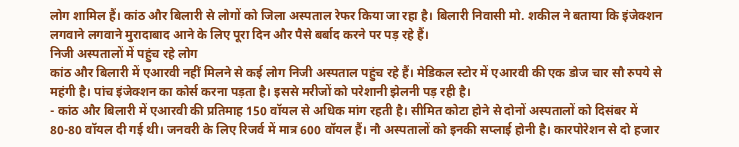लोग शामिल हैं। कांठ और बिलारी से लोगों को जिला अस्पताल रेफर किया जा रहा है। बिलारी निवासी मो. शकील ने बताया कि इंजेक्शन लगवाने लगवाने मुरादाबाद आने के लिए पूरा दिन और पैसे बर्बाद करने पर पड़ रहे हैं।
निजी अस्पतालों में पहुंच रहे लोग
कांठ और बिलारी में एआरवी नहीं मिलने से कई लोग निजी अस्पताल पहुंच रहे हैं। मेडिकल स्टोर में एआरवी की एक डोज चार सौ रुपये से महंगी है। पांच इंजेक्शन का कोर्स करना पड़ता है। इससे मरीजों को परेशानी झेलनी पड़ रही है।
- कांठ और बिलारी में एआरवी की प्रतिमाह 150 वॉयल से अधिक मांग रहती है। सीमित कोटा होने से दोनों अस्पतालों को दिसंबर में 80-80 वॉयल दी गई थी। जनवरी के लिए रिजर्व में मात्र 600 वॉयल हैं। नौ अस्पतालों को इनकी सप्लाई होनी है। कारपोरेशन से दो हजार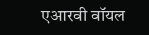एआरवी वॉयल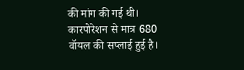की मांग की गई थी। कारपोरेशन से मात्र 680 वॉयल की सप्लाई हुई है।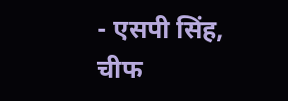- एसपी सिंह, चीफ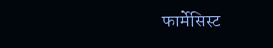फार्मेसिस्ट